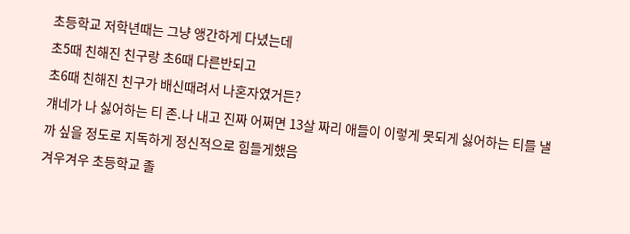초등학교 저학년때는 그냥 앵간하게 다녔는데
초5때 친해진 친구랑 초6때 다른반되고
초6때 친해진 친구가 배신때려서 나혼자였거든?
걔네가 나 싫어하는 티 존.나 내고 진짜 어쩌면 13살 짜리 애들이 이렇게 못되게 싫어하는 티를 낼까 싶을 정도로 지독하게 정신적으로 힘들게했음
겨우겨우 초등학교 졸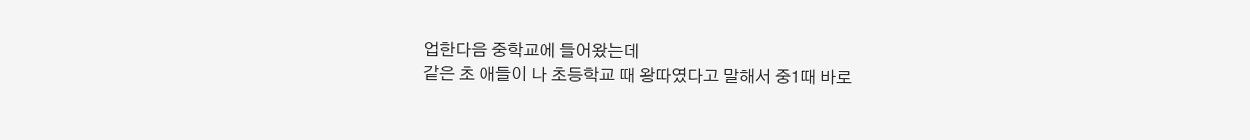업한다음 중학교에 들어왔는데
같은 초 애들이 나 초등학교 때 왕따였다고 말해서 중1때 바로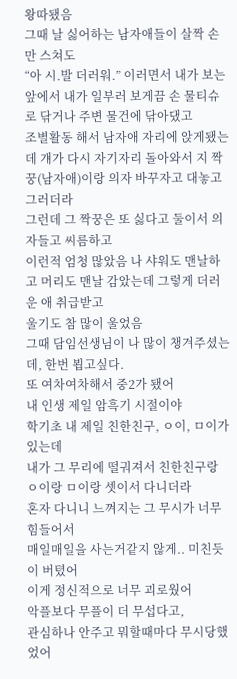왕따됐음
그때 날 싫어하는 남자애들이 살짝 손만 스쳐도
“아 시.발 더러워.” 이러면서 내가 보는 앞에서 내가 일부러 보게끔 손 물티슈로 닦거나 주변 물건에 닦아댔고
조별활동 해서 남자애 자리에 앉게됐는데 걔가 다시 자기자리 돌아와서 지 짝꿍(남자애)이랑 의자 바꾸자고 대놓고 그러더라
그런데 그 짝꿍은 또 싫다고 둘이서 의자들고 씨름하고
이런적 엄청 많았음 나 샤워도 맨날하고 머리도 맨날 감았는데 그렇게 더러운 애 취급받고
울기도 참 많이 울었음
그때 담임선생님이 나 많이 챙겨주셨는데, 한번 뵙고싶다.
또 여차여차해서 중2가 됐어
내 인생 제일 암흑기 시절이야
학기초 내 제일 친한친구, ㅇ이, ㅁ이가 있는데
내가 그 무리에 떨궈져서 친한친구랑 ㅇ이랑 ㅁ이랑 셋이서 다니더라
혼자 다니니 느껴지는 그 무시가 너무 힘들어서
매일매일을 사는거같지 않게.. 미친듯이 버텼어
이게 정신적으로 너무 괴로웠어
악플보다 무플이 더 무섭다고,
관심하나 안주고 뭐할때마다 무시당했었어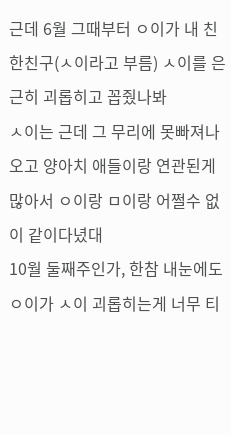근데 6월 그때부터 ㅇ이가 내 친한친구(ㅅ이라고 부름) ㅅ이를 은근히 괴롭히고 꼽줬나봐
ㅅ이는 근데 그 무리에 못빠져나오고 양아치 애들이랑 연관된게 많아서 ㅇ이랑 ㅁ이랑 어쩔수 없이 같이다녔대
10월 둘째주인가, 한참 내눈에도 ㅇ이가 ㅅ이 괴롭히는게 너무 티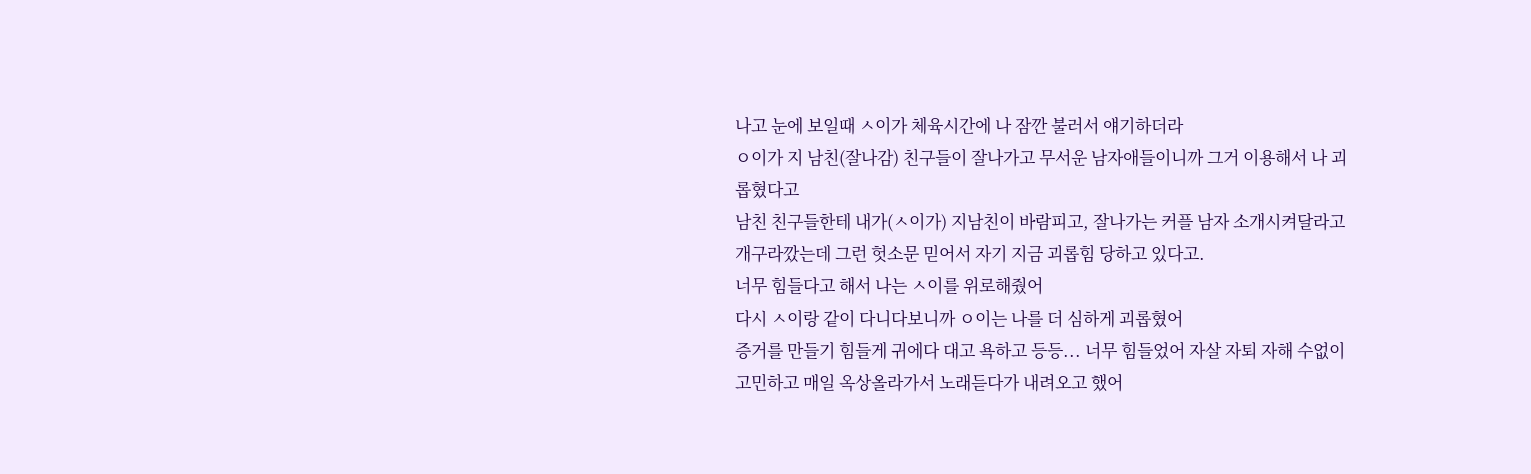나고 눈에 보일때 ㅅ이가 체육시간에 나 잠깐 불러서 얘기하더라
ㅇ이가 지 남친(잘나감) 친구들이 잘나가고 무서운 남자애들이니까 그거 이용해서 나 괴롭혔다고
남친 친구들한테 내가(ㅅ이가) 지남친이 바람피고, 잘나가는 커플 남자 소개시켜달라고 개구라깠는데 그런 헛소문 믿어서 자기 지금 괴롭힘 당하고 있다고.
너무 힘들다고 해서 나는 ㅅ이를 위로해줬어
다시 ㅅ이랑 같이 다니다보니까 ㅇ이는 나를 더 심하게 괴롭혔어
증거를 만들기 힘들게 귀에다 대고 욕하고 등등... 너무 힘들었어 자살 자퇴 자해 수없이 고민하고 매일 옥상올라가서 노래듣다가 내려오고 했어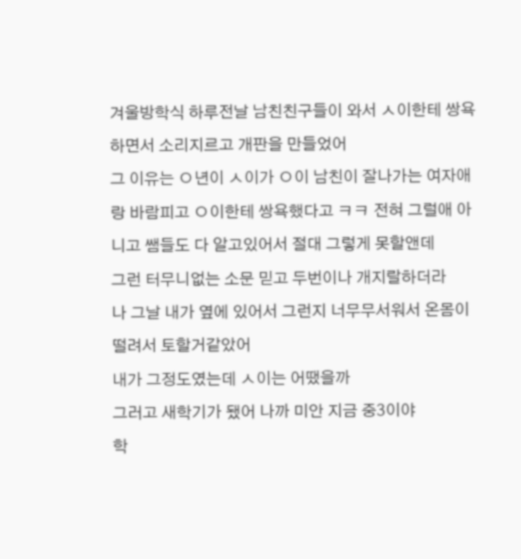겨울방학식 하루전날 남친친구들이 와서 ㅅ이한테 쌍욕하면서 소리지르고 개판을 만들었어
그 이유는 ㅇ년이 ㅅ이가 ㅇ이 남친이 잘나가는 여자애랑 바람피고 ㅇ이한테 쌍욕했다고 ㅋㅋ 전혀 그럴애 아니고 쌤들도 다 알고있어서 절대 그렇게 못할앤데
그런 터무니없는 소문 믿고 두번이나 개지랄하더라
나 그날 내가 옆에 있어서 그런지 너무무서워서 온몸이 떨려서 토할거같았어
내가 그정도였는데 ㅅ이는 어땠을까
그러고 새학기가 됐어 나까 미안 지금 중3이야
학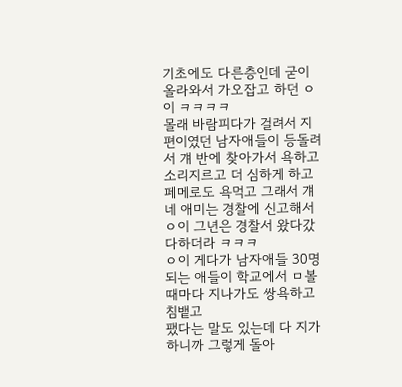기초에도 다른층인데 굳이 올라와서 가오잡고 하던 ㅇ이 ㅋㅋㅋㅋ
몰래 바람피다가 걸려서 지 편이였던 남자애들이 등돌려서 걔 반에 찾아가서 욕하고 소리지르고 더 심하게 하고 페메로도 욕먹고 그래서 걔네 애미는 경찰에 신고해서 ㅇ이 그년은 경찰서 왔다갔다하더라 ㅋㅋㅋ
ㅇ이 게다가 남자애들 30명되는 애들이 학교에서 ㅁ볼때마다 지나가도 쌍욕하고 침뱉고
팼다는 말도 있는데 다 지가하니까 그렇게 돌아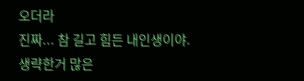오더라
진짜... 참 길고 힘든 내인생이야.
생략한거 많은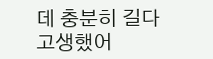데 충분히 길다
고생했어